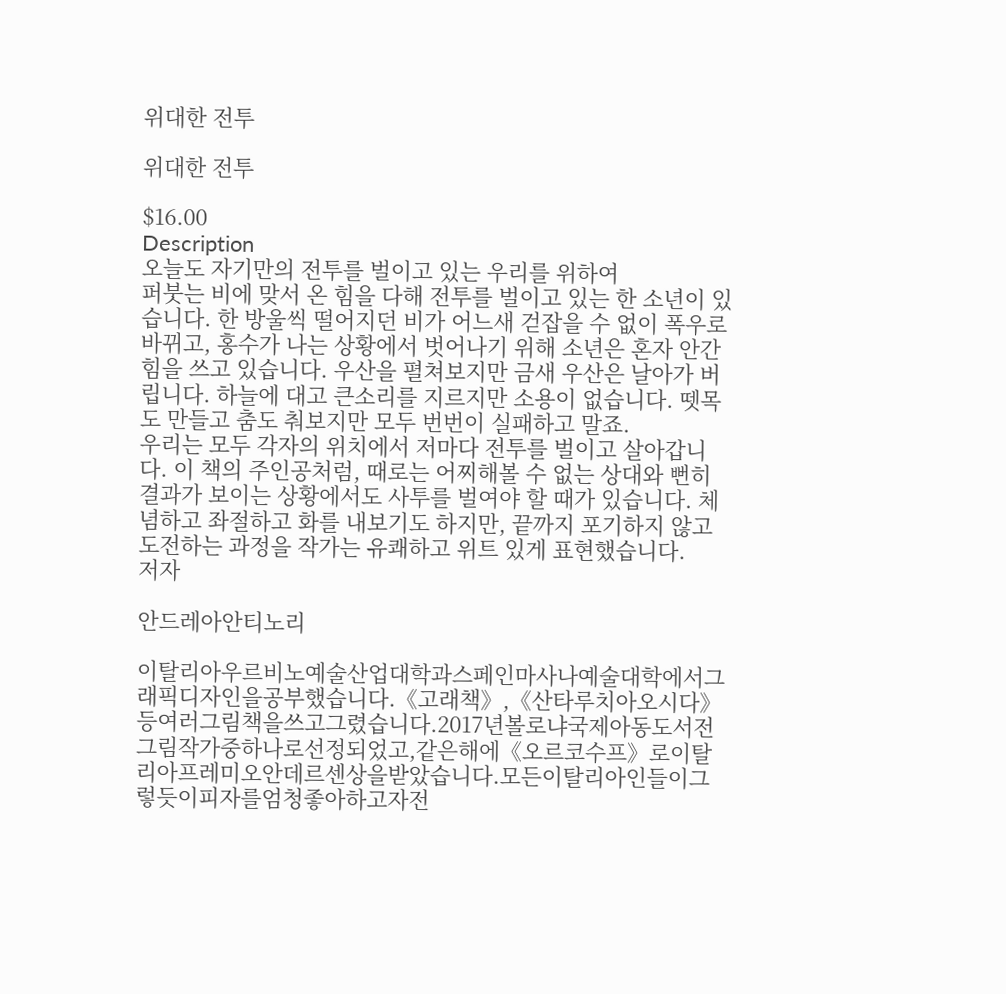위대한 전투

위대한 전투

$16.00
Description
오늘도 자기만의 전투를 벌이고 있는 우리를 위하여
퍼붓는 비에 맞서 온 힘을 다해 전투를 벌이고 있는 한 소년이 있습니다. 한 방울씩 떨어지던 비가 어느새 걷잡을 수 없이 폭우로 바뀌고, 홍수가 나는 상황에서 벗어나기 위해 소년은 혼자 안간힘을 쓰고 있습니다. 우산을 펼쳐보지만 금새 우산은 날아가 버립니다. 하늘에 대고 큰소리를 지르지만 소용이 없습니다. 뗏목도 만들고 춤도 춰보지만 모두 번번이 실패하고 말죠.
우리는 모두 각자의 위치에서 저마다 전투를 벌이고 살아갑니다. 이 책의 주인공처럼, 때로는 어찌해볼 수 없는 상대와 뻔히 결과가 보이는 상황에서도 사투를 벌여야 할 때가 있습니다. 체념하고 좌절하고 화를 내보기도 하지만, 끝까지 포기하지 않고 도전하는 과정을 작가는 유쾌하고 위트 있게 표현했습니다.
저자

안드레아안티노리

이탈리아우르비노예술산업대학과스페인마사나예술대학에서그래픽디자인을공부했습니다.《고래책》,《산타루치아오시다》등여러그림책을쓰고그렸습니다.2017년볼로냐국제아동도서전그림작가중하나로선정되었고,같은해에《오르코수프》로이탈리아프레미오안데르센상을받았습니다.모든이탈리아인들이그렇듯이피자를엄청좋아하고자전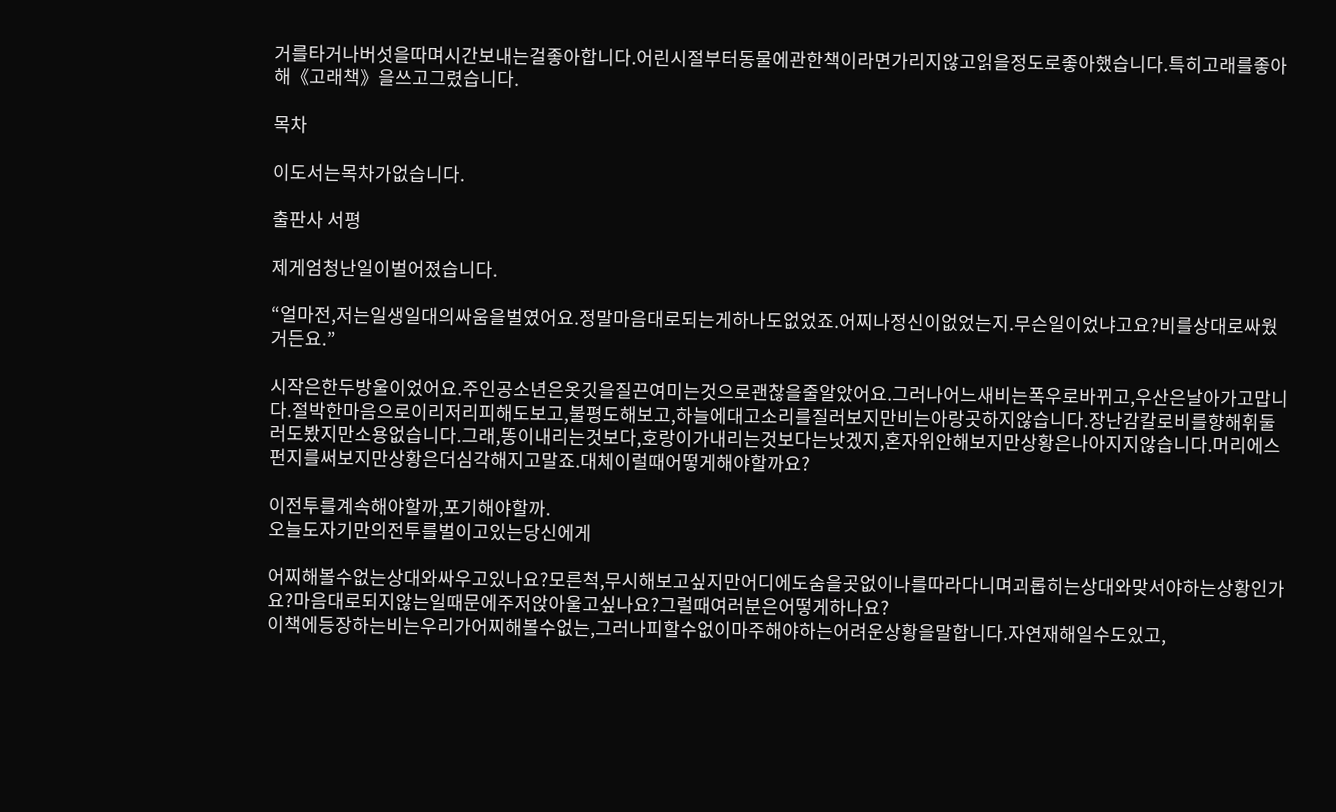거를타거나버섯을따며시간보내는걸좋아합니다.어린시절부터동물에관한책이라면가리지않고읽을정도로좋아했습니다.특히고래를좋아해《고래책》을쓰고그렸습니다.

목차

이도서는목차가없습니다.

출판사 서평

제게엄청난일이벌어졌습니다.

“얼마전,저는일생일대의싸움을벌였어요.정말마음대로되는게하나도없었죠.어찌나정신이없었는지.무슨일이었냐고요?비를상대로싸웠거든요.”

시작은한두방울이었어요.주인공소년은옷깃을질끈여미는것으로괜찮을줄알았어요.그러나어느새비는폭우로바뀌고,우산은날아가고맙니다.절박한마음으로이리저리피해도보고,불평도해보고,하늘에대고소리를질러보지만비는아랑곳하지않습니다.장난감칼로비를향해휘둘러도봤지만소용없습니다.그래,똥이내리는것보다,호랑이가내리는것보다는낫겠지,혼자위안해보지만상황은나아지지않습니다.머리에스펀지를써보지만상황은더심각해지고말죠.대체이럴때어떻게해야할까요?

이전투를계속해야할까,포기해야할까.
오늘도자기만의전투를벌이고있는당신에게

어찌해볼수없는상대와싸우고있나요?모른척,무시해보고싶지만어디에도숨을곳없이나를따라다니며괴롭히는상대와맞서야하는상황인가요?마음대로되지않는일때문에주저앉아울고싶나요?그럴때여러분은어떻게하나요?
이책에등장하는비는우리가어찌해볼수없는,그러나피할수없이마주해야하는어려운상황을말합니다.자연재해일수도있고,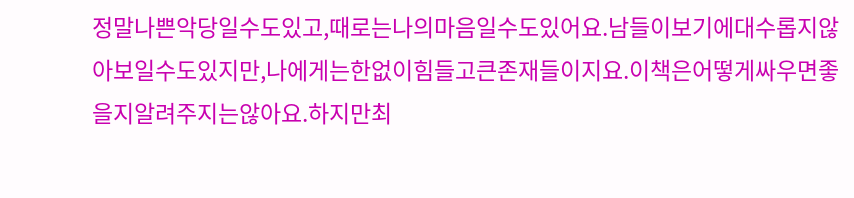정말나쁜악당일수도있고,때로는나의마음일수도있어요.남들이보기에대수롭지않아보일수도있지만,나에게는한없이힘들고큰존재들이지요.이책은어떻게싸우면좋을지알려주지는않아요.하지만최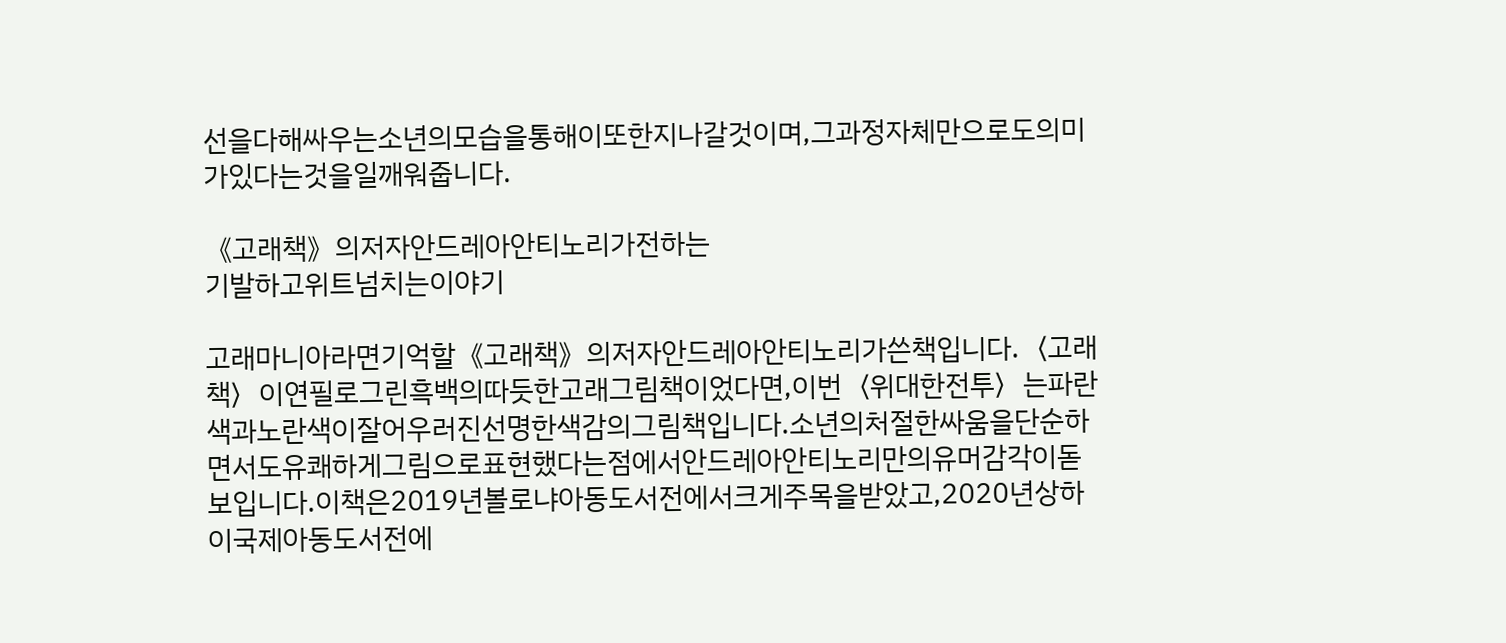선을다해싸우는소년의모습을통해이또한지나갈것이며,그과정자체만으로도의미가있다는것을일깨워줍니다.

《고래책》의저자안드레아안티노리가전하는
기발하고위트넘치는이야기

고래마니아라면기억할《고래책》의저자안드레아안티노리가쓴책입니다.〈고래책〉이연필로그린흑백의따듯한고래그림책이었다면,이번〈위대한전투〉는파란색과노란색이잘어우러진선명한색감의그림책입니다.소년의처절한싸움을단순하면서도유쾌하게그림으로표현했다는점에서안드레아안티노리만의유머감각이돋보입니다.이책은2019년볼로냐아동도서전에서크게주목을받았고,2020년상하이국제아동도서전에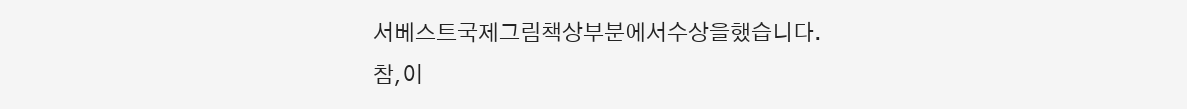서베스트국제그림책상부분에서수상을했습니다.
참,이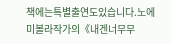책에는특별출연도있습니다.노에미볼라작가의《내겐너무무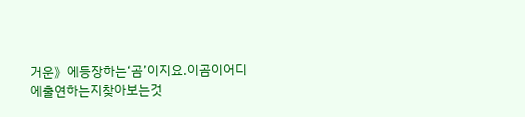거운》에등장하는‘곰’이지요.이곰이어디에출연하는지찾아보는것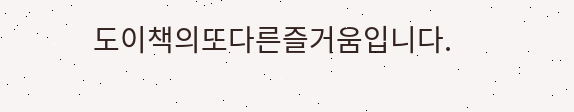도이책의또다른즐거움입니다.